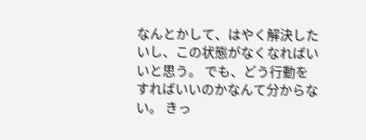なんとかして、はやく解決したいし、この状態がなくなればいいと思う。 でも、どう行動をすればいいのかなんて分からない。 きっ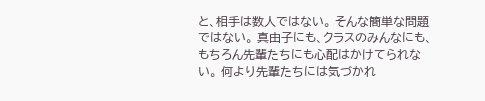と、相手は数人ではない。 そんな簡単な問題ではない。 真由子にも、クラスのみんなにも、もちろん先輩たちにも心配はかけてられない。 何より先輩たちには気づかれ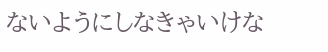ないようにしなきゃいけな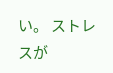い。 ストレスが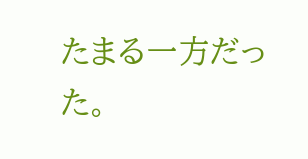たまる一方だった。